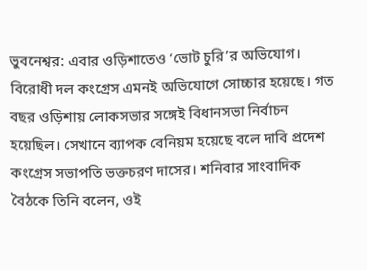ভুবনেশ্বর: এবার ওড়িশাতেও ‘ভোট চুরি’র অভিযোগ। বিরোধী দল কংগ্রেস এমনই অভিযোগে সোচ্চার হয়েছে। গত বছর ওড়িশায় লোকসভার সঙ্গেই বিধানসভা নির্বাচন হয়েছিল। সেখানে ব্যাপক বেনিয়ম হয়েছে বলে দাবি প্রদেশ কংগ্রেস সভাপতি ভক্তচরণ দাসের। শনিবার সাংবাদিক বৈঠকে তিনি বলেন, ওই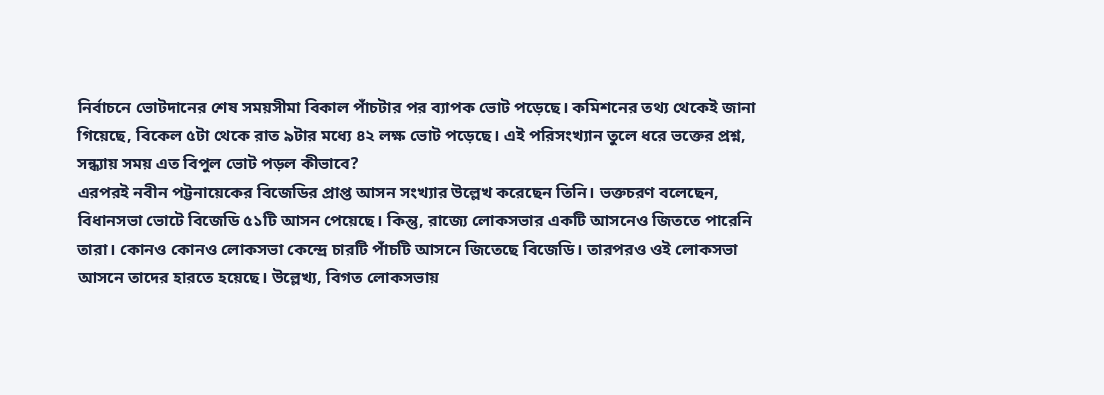নির্বাচনে ভোটদানের শেষ সময়সীমা বিকাল পাঁচটার পর ব্যাপক ভোট পড়েছে। কমিশনের তথ্য থেকেই জানা গিয়েছে, বিকেল ৫টা থেকে রাত ৯টার মধ্যে ৪২ লক্ষ ভোট পড়েছে। এই পরিসংখ্যান তুলে ধরে ভক্তের প্রশ্ন, সন্ধ্যায় সময় এত বিপুল ভোট পড়ল কীভাবে?
এরপরই নবীন পট্টনায়েকের বিজেডির প্রাপ্ত আসন সংখ্যার উল্লেখ করেছেন তিনি। ভক্তচরণ বলেছেন, বিধানসভা ভোটে বিজেডি ৫১টি আসন পেয়েছে। কিন্তু, রাজ্যে লোকসভার একটি আসনেও জিততে পারেনি তারা। কোনও কোনও লোকসভা কেন্দ্রে চারটি পাঁচটি আসনে জিতেছে বিজেডি। তারপরও ওই লোকসভা আসনে তাদের হারতে হয়েছে। উল্লেখ্য, বিগত লোকসভায়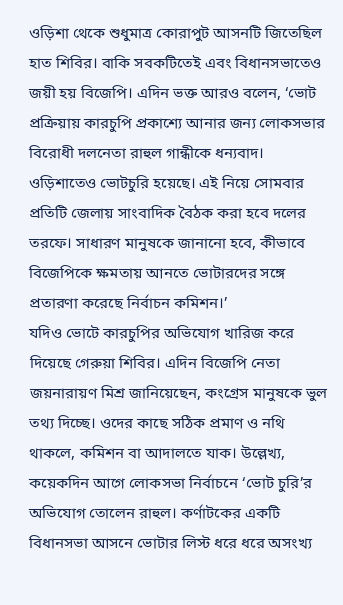ওড়িশা থেকে শুধুমাত্র কোরাপুট আসনটি জিতেছিল হাত শিবির। বাকি সবকটিতেই এবং বিধানসভাতেও জয়ী হয় বিজেপি। এদিন ভক্ত আরও বলেন, ‘ভোট প্রক্রিয়ায় কারচুপি প্রকাশ্যে আনার জন্য লোকসভার বিরোধী দলনেতা রাহুল গান্ধীকে ধন্যবাদ। ওড়িশাতেও ভোটচুরি হয়েছে। এই নিয়ে সোমবার প্রতিটি জেলায় সাংবাদিক বৈঠক করা হবে দলের তরফে। সাধারণ মানুষকে জানানো হবে, কীভাবে বিজেপিকে ক্ষমতায় আনতে ভোটারদের সঙ্গে প্রতারণা করেছে নির্বাচন কমিশন।’
যদিও ভোটে কারচুপির অভিযোগ খারিজ করে দিয়েছে গেরুয়া শিবির। এদিন বিজেপি নেতা জয়নারায়ণ মিশ্র জানিয়েছেন, কংগ্রেস মানুষকে ভুল তথ্য দিচ্ছে। ওদের কাছে সঠিক প্রমাণ ও নথি থাকলে, কমিশন বা আদালতে যাক। উল্লেখ্য, কয়েকদিন আগে লোকসভা নির্বাচনে ‘ভোট চুরি’র অভিযোগ তোলেন রাহুল। কর্ণাটকের একটি বিধানসভা আসনে ভোটার লিস্ট ধরে ধরে অসংখ্য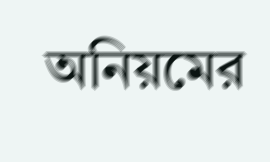অনিয়মের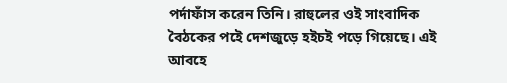পর্দাফাঁস করেন তিনি। রাহুলের ওই সাংবাদিক বৈঠকের পইে দেশজুড়ে হইচই পড়ে গিয়েছে। এই আবহে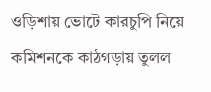ওড়িশায় ভোটে কারচুপি নিয়ে কমিশনকে কাঠগড়ায় তুলল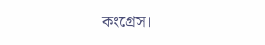কংগ্রেস।